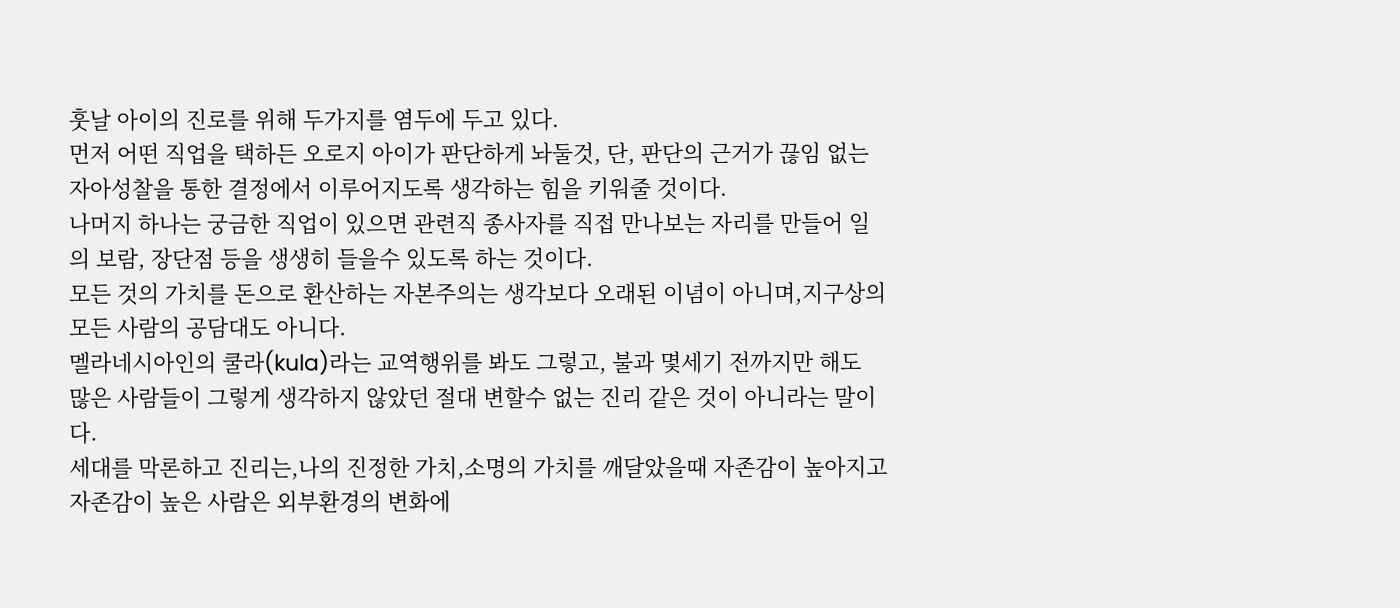훗날 아이의 진로를 위해 두가지를 염두에 두고 있다.
먼저 어떤 직업을 택하든 오로지 아이가 판단하게 놔둘것, 단, 판단의 근거가 끊임 없는 자아성찰을 통한 결정에서 이루어지도록 생각하는 힘을 키워줄 것이다.
나머지 하나는 궁금한 직업이 있으면 관련직 종사자를 직접 만나보는 자리를 만들어 일의 보람, 장단점 등을 생생히 들을수 있도록 하는 것이다.
모든 것의 가치를 돈으로 환산하는 자본주의는 생각보다 오래된 이념이 아니며,지구상의 모든 사람의 공담대도 아니다.
멜라네시아인의 쿨라(kula)라는 교역행위를 봐도 그렇고, 불과 몇세기 전까지만 해도 많은 사람들이 그렇게 생각하지 않았던 절대 변할수 없는 진리 같은 것이 아니라는 말이다.
세대를 막론하고 진리는,나의 진정한 가치,소명의 가치를 깨달았을때 자존감이 높아지고 자존감이 높은 사람은 외부환경의 변화에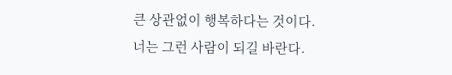큰 상관없이 행복하다는 것이다.
너는 그런 사람이 되길 바란다.